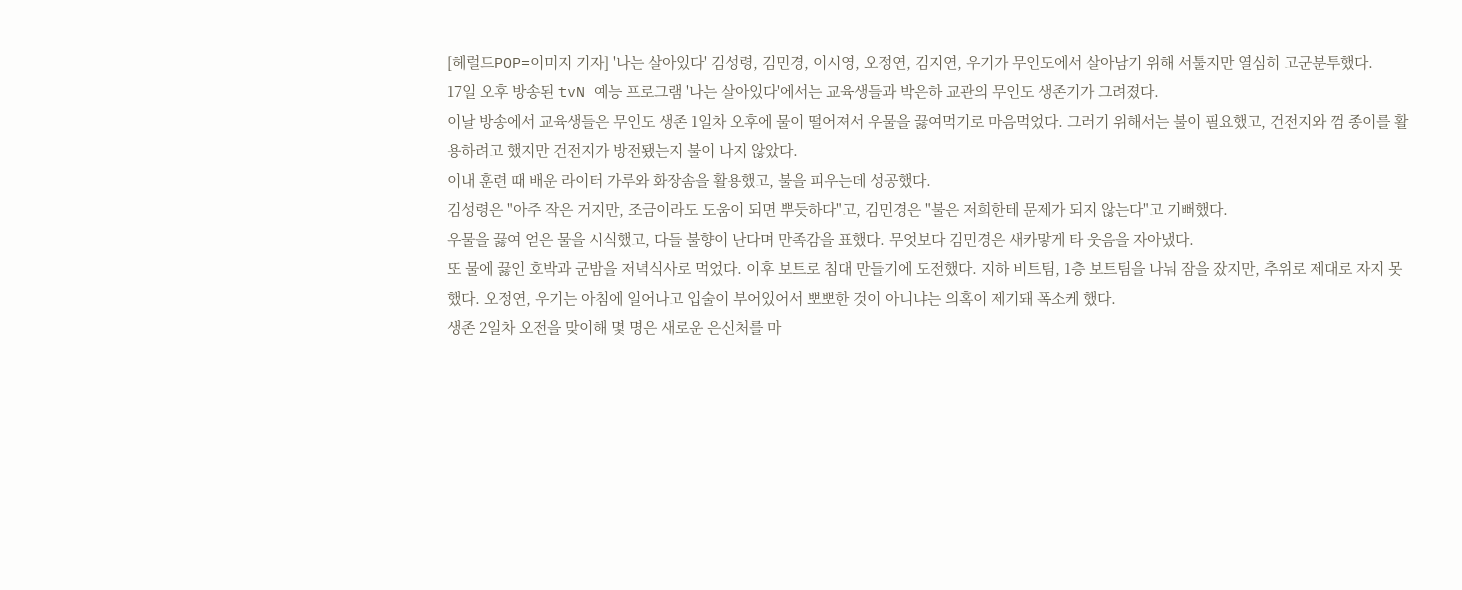[헤럴드POP=이미지 기자] '나는 살아있다' 김성령, 김민경, 이시영, 오정연, 김지연, 우기가 무인도에서 살아남기 위해 서툴지만 열심히 고군분투했다.
17일 오후 방송된 tvN 예능 프로그램 '나는 살아있다'에서는 교육생들과 박은하 교관의 무인도 생존기가 그려졌다.
이날 방송에서 교육생들은 무인도 생존 1일차 오후에 물이 떨어져서 우물을 끓여먹기로 마음먹었다. 그러기 위해서는 불이 필요했고, 건전지와 껌 종이를 활용하려고 했지만 건전지가 방전됐는지 불이 나지 않았다.
이내 훈련 때 배운 라이터 가루와 화장솜을 활용했고, 불을 피우는데 성공했다.
김성령은 "아주 작은 거지만, 조금이라도 도움이 되면 뿌듯하다"고, 김민경은 "불은 저희한테 문제가 되지 않는다"고 기뻐했다.
우물을 끓여 얻은 물을 시식했고, 다들 불향이 난다며 만족감을 표했다. 무엇보다 김민경은 새카맣게 타 웃음을 자아냈다.
또 물에 끓인 호박과 군밤을 저녁식사로 먹었다. 이후 보트로 침대 만들기에 도전했다. 지하 비트팀, 1층 보트팀을 나눠 잠을 잤지만, 추위로 제대로 자지 못했다. 오정연, 우기는 아침에 일어나고 입술이 부어있어서 뽀뽀한 것이 아니냐는 의혹이 제기돼 폭소케 했다.
생존 2일차 오전을 맞이해 몇 명은 새로운 은신처를 마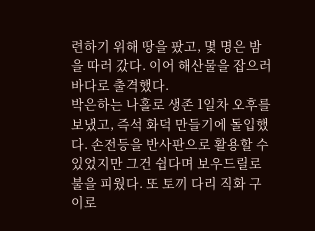련하기 위해 땅을 팠고, 몇 명은 밤을 따러 갔다. 이어 해산물을 잡으러 바다로 출격했다.
박은하는 나홀로 생존 1일차 오후를 보냈고, 즉석 화덕 만들기에 돌입했다. 손전등을 반사판으로 활용할 수 있었지만 그건 쉽다며 보우드릴로 불을 피웠다. 또 토끼 다리 직화 구이로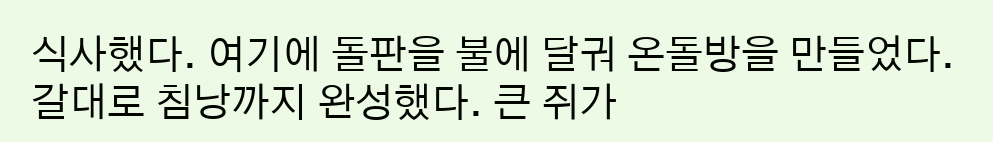식사했다. 여기에 돌판을 불에 달궈 온돌방을 만들었다. 갈대로 침낭까지 완성했다. 큰 쥐가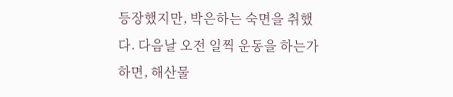등장했지만, 박은하는 숙면을 취했다. 다음날 오전 일찍 운동을 하는가 하면, 해산물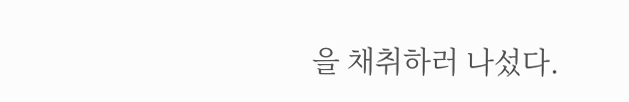을 채취하러 나섰다.